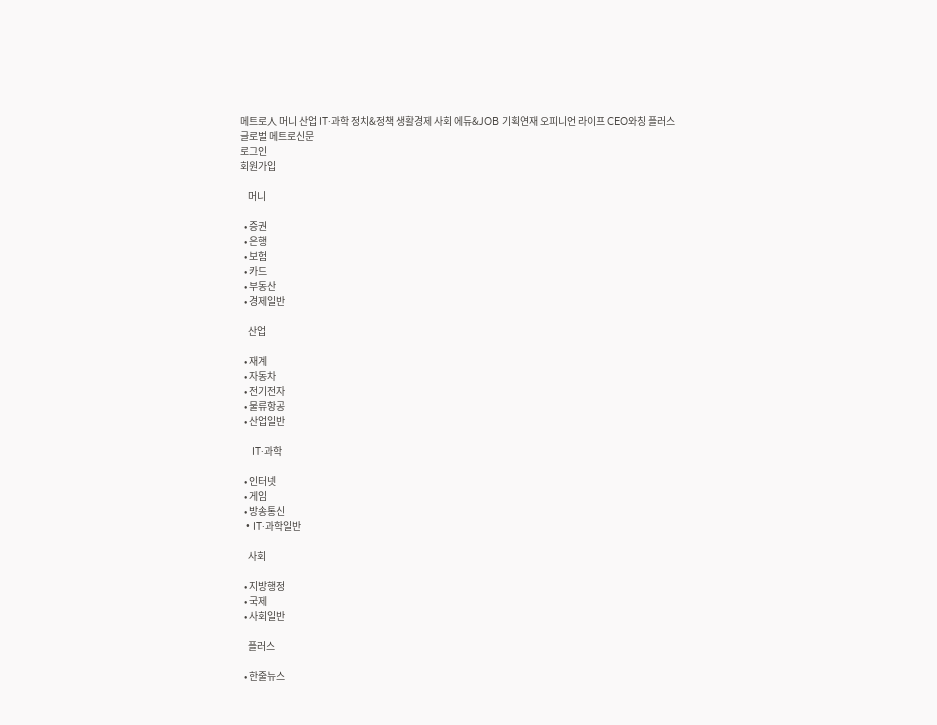메트로人 머니 산업 IT·과학 정치&정책 생활경제 사회 에듀&JOB 기획연재 오피니언 라이프 CEO와칭 플러스
글로벌 메트로신문
로그인
회원가입

    머니

  • 증권
  • 은행
  • 보험
  • 카드
  • 부동산
  • 경제일반

    산업

  • 재계
  • 자동차
  • 전기전자
  • 물류항공
  • 산업일반

    IT·과학

  • 인터넷
  • 게임
  • 방송통신
  • IT·과학일반

    사회

  • 지방행정
  • 국제
  • 사회일반

    플러스

  • 한줄뉴스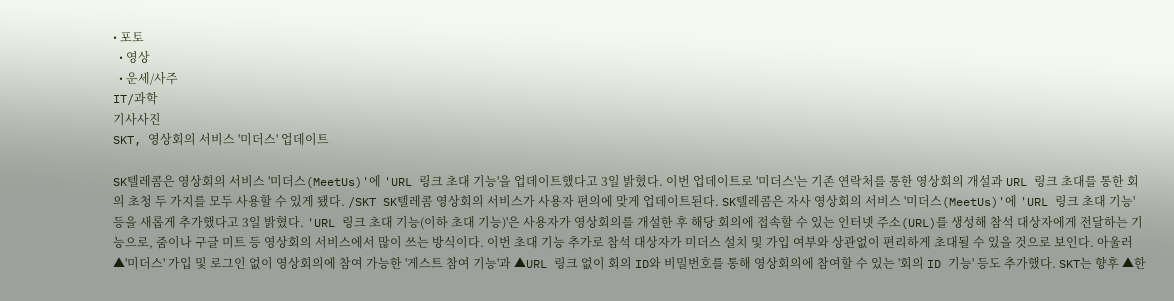• 포토
  • 영상
  • 운세/사주
IT/과학
기사사진
SKT, 영상회의 서비스 '미더스' 업데이트

SK텔레콤은 영상회의 서비스 '미더스(MeetUs)'에 'URL 링크 초대 기능'을 업데이트했다고 3일 밝혔다. 이번 업데이트로 '미더스'는 기존 연락처를 통한 영상회의 개설과 URL 링크 초대를 통한 회의 초청 두 가지를 모두 사용할 수 있게 됐다. /SKT SK텔레콤 영상회의 서비스가 사용자 편의에 맞게 업데이트된다. SK텔레콤은 자사 영상회의 서비스 '미더스(MeetUs)'에 'URL 링크 초대 기능' 등을 새롭게 추가했다고 3일 밝혔다. 'URL 링크 초대 기능(이하 초대 기능)'은 사용자가 영상회의를 개설한 후 해당 회의에 접속할 수 있는 인터넷 주소(URL)를 생성해 참석 대상자에게 전달하는 기능으로, 줌이나 구글 미트 등 영상회의 서비스에서 많이 쓰는 방식이다. 이번 초대 기능 추가로 참석 대상자가 미더스 설치 및 가입 여부와 상관없이 편리하게 초대될 수 있을 것으로 보인다. 아울러 ▲'미더스' 가입 및 로그인 없이 영상회의에 참여 가능한 '게스트 참여 기능'과 ▲URL 링크 없이 회의 ID와 비밀번호를 통해 영상회의에 참여할 수 있는 '회의 ID 기능' 등도 추가했다. SKT는 향후 ▲한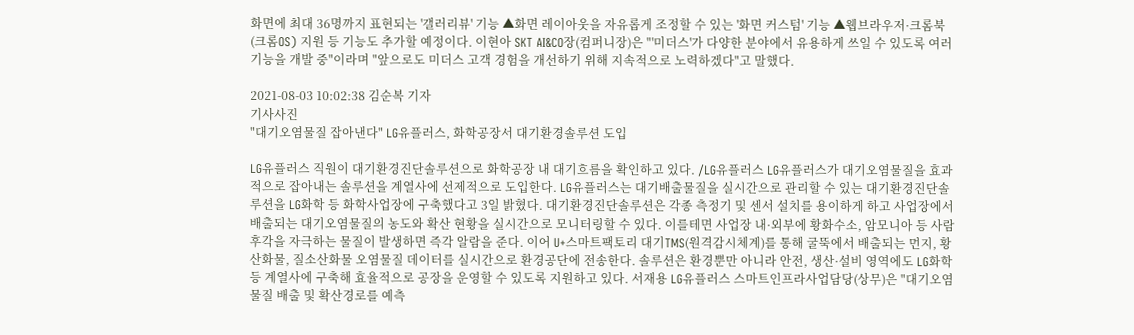화면에 최대 36명까지 표현되는 '갤러리뷰' 기능 ▲화면 레이아웃을 자유롭게 조정할 수 있는 '화면 커스텀' 기능 ▲웹브라우저·크롬북(크롬OS) 지원 등 기능도 추가할 예정이다. 이현아 SKT AI&CO장(컴퍼니장)은 "'미더스'가 다양한 분야에서 유용하게 쓰일 수 있도록 여러 기능을 개발 중"이라며 "앞으로도 미더스 고객 경험을 개선하기 위해 지속적으로 노력하겠다"고 말했다.

2021-08-03 10:02:38 김순복 기자
기사사진
"대기오염물질 잡아낸다" LG유플러스, 화학공장서 대기환경솔루션 도입

LG유플러스 직원이 대기환경진단솔루션으로 화학공장 내 대기흐름을 확인하고 있다. /LG유플러스 LG유플러스가 대기오염물질을 효과적으로 잡아내는 솔루션을 계열사에 선제적으로 도입한다. LG유플러스는 대기배출물질을 실시간으로 관리할 수 있는 대기환경진단솔루션을 LG화학 등 화학사업장에 구축했다고 3일 밝혔다. 대기환경진단솔루션은 각종 측정기 및 센서 설치를 용이하게 하고 사업장에서 배출되는 대기오염물질의 농도와 확산 현황을 실시간으로 모니터링할 수 있다. 이를테면 사업장 내·외부에 황화수소, 암모니아 등 사람 후각을 자극하는 물질이 발생하면 즉각 알람을 준다. 이어 U+스마트팩토리 대기TMS(원격감시체계)를 통해 굴뚝에서 배출되는 먼지, 황산화물, 질소산화물 오염물질 데이터를 실시간으로 환경공단에 전송한다. 솔루션은 환경뿐만 아니라 안전, 생산·설비 영역에도 LG화학 등 계열사에 구축해 효율적으로 공장을 운영할 수 있도록 지원하고 있다. 서재용 LG유플러스 스마트인프라사업담당(상무)은 "대기오염물질 배출 및 확산경로를 예측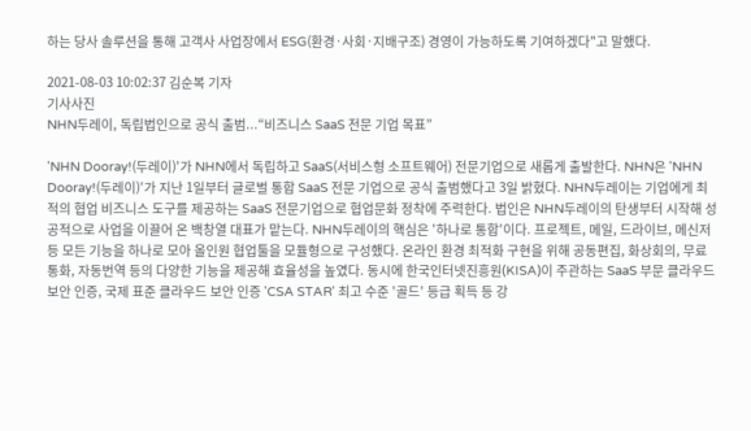하는 당사 솔루션을 통해 고객사 사업장에서 ESG(환경·사회·지배구조) 경영이 가능하도록 기여하겠다"고 말했다.

2021-08-03 10:02:37 김순복 기자
기사사진
NHN두레이, 독립법인으로 공식 출범...“비즈니스 SaaS 전문 기업 목표”

'NHN Dooray!(두레이)'가 NHN에서 독립하고 SaaS(서비스형 소프트웨어) 전문기업으로 새롭게 출발한다. NHN은 'NHN Dooray!(두레이)'가 지난 1일부터 글로벌 통합 SaaS 전문 기업으로 공식 출범했다고 3일 밝혔다. NHN두레이는 기업에게 최적의 협업 비즈니스 도구를 제공하는 SaaS 전문기업으로 협업문화 정착에 주력한다. 법인은 NHN두레이의 탄생부터 시작해 성공적으로 사업을 이끌어 온 백창열 대표가 맡는다. NHN두레이의 핵심은 '하나로 통합'이다. 프로젝트, 메일, 드라이브, 메신저 등 모든 기능을 하나로 모아 올인원 협업툴을 모듈형으로 구성했다. 온라인 환경 최적화 구현을 위해 공동편집, 화상회의, 무료통화, 자동번역 등의 다양한 기능을 제공해 효율성을 높였다. 동시에 한국인터넷진흥원(KISA)이 주관하는 SaaS 부문 클라우드 보안 인증, 국제 표준 클라우드 보안 인증 'CSA STAR' 최고 수준 '골드' 등급 획득 등 강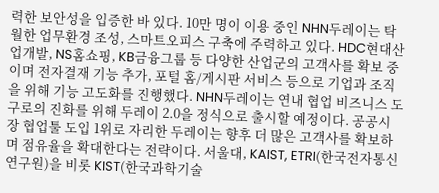력한 보안성을 입증한 바 있다. 10만 명이 이용 중인 NHN두레이는 탁월한 업무환경 조성, 스마트오피스 구축에 주력하고 있다. HDC현대산업개발, NS홈쇼핑, KB금융그룹 등 다양한 산업군의 고객사를 확보 중이며 전자결재 기능 추가, 포털 홈/게시판 서비스 등으로 기업과 조직을 위해 기능 고도화를 진행했다. NHN두레이는 연내 협업 비즈니스 도구로의 진화를 위해 두레이 2.0을 정식으로 출시할 예정이다. 공공시장 협업툴 도입 1위로 자리한 두레이는 향후 더 많은 고객사를 확보하며 점유율을 확대한다는 전략이다. 서울대, KAIST, ETRI(한국전자통신연구원)을 비롯 KIST(한국과학기술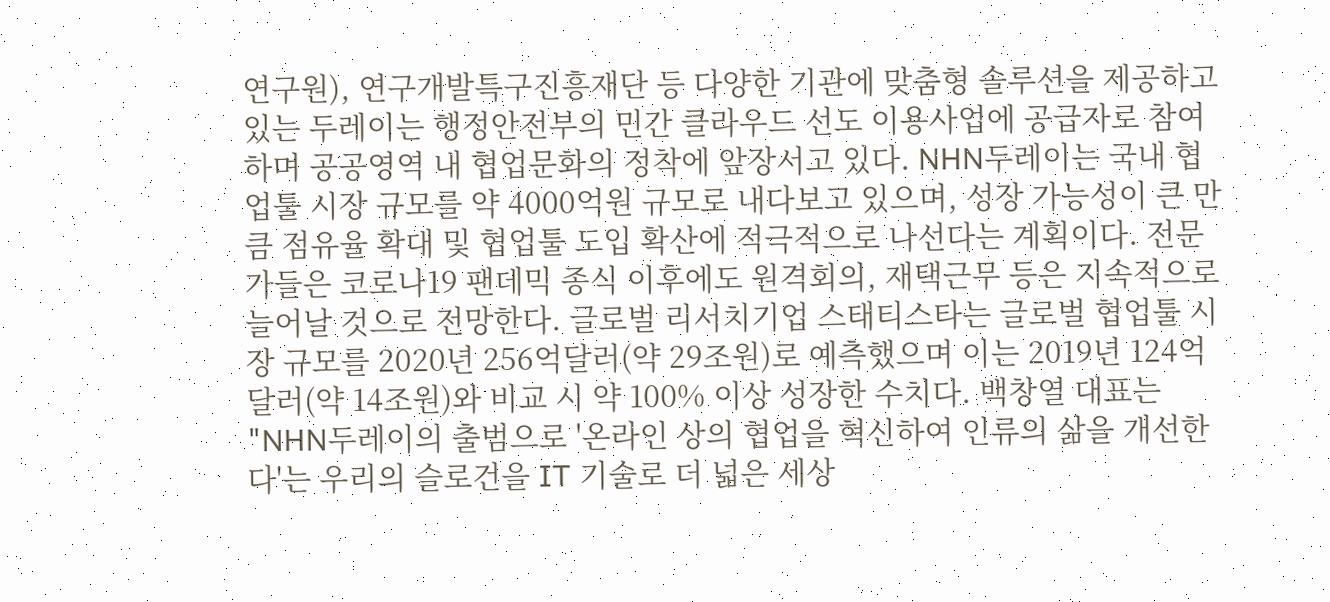연구원), 연구개발특구진흥재단 등 다양한 기관에 맞춤형 솔루션을 제공하고 있는 두레이는 행정안전부의 민간 클라우드 선도 이용사업에 공급자로 참여하며 공공영역 내 협업문화의 정착에 앞장서고 있다. NHN두레이는 국내 협업툴 시장 규모를 약 4000억원 규모로 내다보고 있으며, 성장 가능성이 큰 만큼 점유율 확대 및 협업툴 도입 확산에 적극적으로 나선다는 계획이다. 전문가들은 코로나19 팬데믹 종식 이후에도 원격회의, 재택근무 등은 지속적으로 늘어날 것으로 전망한다. 글로벌 리서치기업 스태티스타는 글로벌 협업툴 시장 규모를 2020년 256억달러(약 29조원)로 예측했으며 이는 2019년 124억달러(약 14조원)와 비교 시 약 100% 이상 성장한 수치다. 백창열 대표는 "NHN두레이의 출범으로 '온라인 상의 협업을 혁신하여 인류의 삶을 개선한다'는 우리의 슬로건을 IT 기술로 더 넓은 세상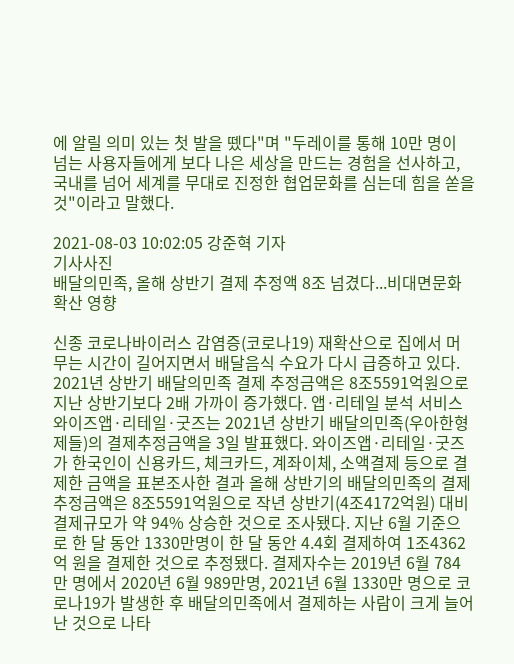에 알릴 의미 있는 첫 발을 뗐다"며 "두레이를 통해 10만 명이 넘는 사용자들에게 보다 나은 세상을 만드는 경험을 선사하고, 국내를 넘어 세계를 무대로 진정한 협업문화를 심는데 힘을 쏟을 것"이라고 말했다.

2021-08-03 10:02:05 강준혁 기자
기사사진
배달의민족, 올해 상반기 결제 추정액 8조 넘겼다...비대면문화 확산 영향

신종 코로나바이러스 감염증(코로나19) 재확산으로 집에서 머무는 시간이 길어지면서 배달음식 수요가 다시 급증하고 있다. 2021년 상반기 배달의민족 결제 추정금액은 8조5591억원으로 지난 상반기보다 2배 가까이 증가했다. 앱·리테일 분석 서비스 와이즈앱·리테일·굿즈는 2021년 상반기 배달의민족(우아한형제들)의 결제추정금액을 3일 발표했다. 와이즈앱·리테일·굿즈가 한국인이 신용카드, 체크카드, 계좌이체, 소액결제 등으로 결제한 금액을 표본조사한 결과 올해 상반기의 배달의민족의 결제추정금액은 8조5591억원으로 작년 상반기(4조4172억원) 대비 결제규모가 약 94% 상승한 것으로 조사됐다. 지난 6월 기준으로 한 달 동안 1330만명이 한 달 동안 4.4회 결제하여 1조4362억 원을 결제한 것으로 추정됐다. 결제자수는 2019년 6월 784만 명에서 2020년 6월 989만명, 2021년 6월 1330만 명으로 코로나19가 발생한 후 배달의민족에서 결제하는 사람이 크게 늘어난 것으로 나타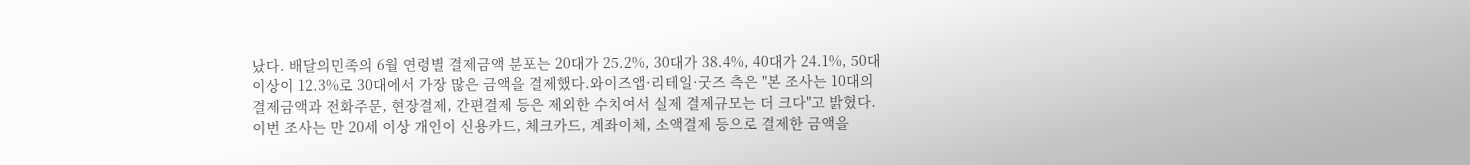났다. 배달의민족의 6월 연령별 결제금액 분포는 20대가 25.2%, 30대가 38.4%, 40대가 24.1%, 50대 이상이 12.3%로 30대에서 가장 많은 금액을 결제했다.와이즈앱·리테일·굿즈 측은 "본 조사는 10대의 결제금액과 전화주문, 현장결제, 간편결제 등은 제외한 수치여서 실제 결제규모는 더 크다"고 밝혔다. 이번 조사는 만 20세 이상 개인이 신용카드, 체크카드, 계좌이체, 소액결제 등으로 결제한 금액을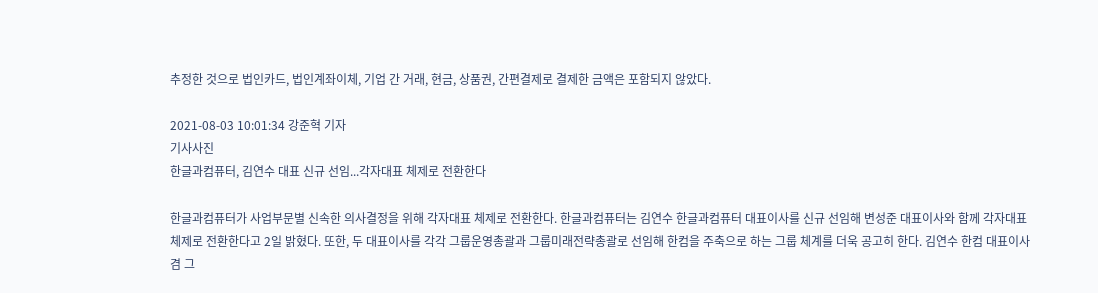추정한 것으로 법인카드, 법인계좌이체, 기업 간 거래, 현금, 상품권, 간편결제로 결제한 금액은 포함되지 않았다.

2021-08-03 10:01:34 강준혁 기자
기사사진
한글과컴퓨터, 김연수 대표 신규 선임...각자대표 체제로 전환한다

한글과컴퓨터가 사업부문별 신속한 의사결정을 위해 각자대표 체제로 전환한다. 한글과컴퓨터는 김연수 한글과컴퓨터 대표이사를 신규 선임해 변성준 대표이사와 함께 각자대표 체제로 전환한다고 2일 밝혔다. 또한, 두 대표이사를 각각 그룹운영총괄과 그룹미래전략총괄로 선임해 한컴을 주축으로 하는 그룹 체계를 더욱 공고히 한다. 김연수 한컴 대표이사 겸 그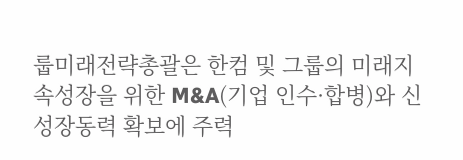룹미래전략총괄은 한컴 및 그룹의 미래지속성장을 위한 M&A(기업 인수·합병)와 신성장동력 확보에 주력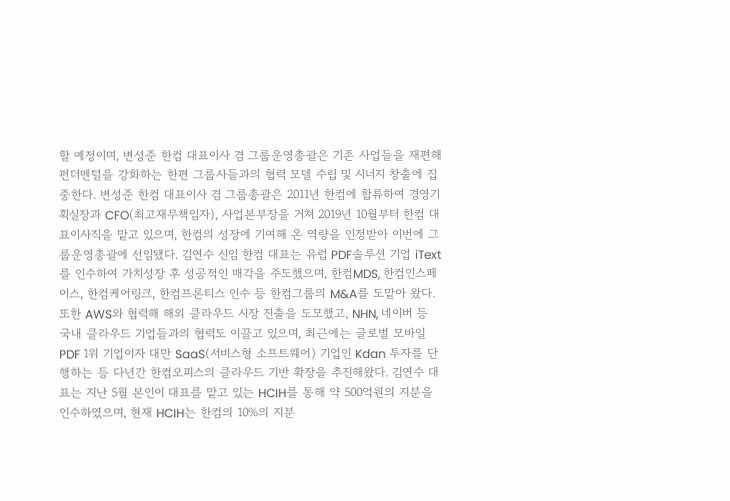할 예정이며, 변성준 한컴 대표이사 겸 그룹운영총괄은 기존 사업들을 재편해 펀더멘털을 강화하는 한편 그룹사들과의 협력 모델 수립 및 시너지 창출에 집중한다. 변성준 한컴 대표이사 겸 그룹총괄은 2011년 한컴에 합류하여 경영기획실장과 CFO(최고재무책임자), 사업본부장을 거쳐 2019년 10월부터 한컴 대표이사직을 맡고 있으며, 한컴의 성장에 기여해 온 역량을 인정받아 이번에 그룹운영총괄에 선임됐다. 김연수 신임 한컴 대표는 유럽 PDF솔루션 기업 iText를 인수하여 가치성장 후 성공적인 매각을 주도했으며, 한컴MDS, 한컴인스페이스, 한컴케어링크, 한컴프론티스 인수 등 한컴그룹의 M&A를 도맡아 왔다. 또한 AWS와 협력해 해외 클라우드 시장 진출을 도모했고, NHN, 네이버 등 국내 클라우드 기업들과의 협력도 이끌고 있으며, 최근에는 글로벌 모바일PDF 1위 기업이자 대만 SaaS(서비스형 소프트웨어) 기업인 Kdan 투자를 단행하는 등 다년간 한컴오피스의 클라우드 기반 확장을 추진해왔다. 김연수 대표는 지난 5월 본인이 대표를 맡고 있는 HCIH를 통해 약 500억원의 지분을 인수하였으며, 현재 HCIH는 한컴의 10%의 지분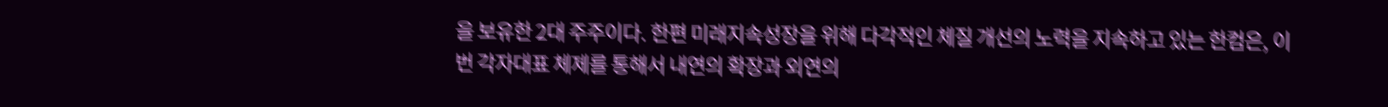을 보유한 2대 주주이다. 한편 미래지속성장을 위해 다각적인 체질 개선의 노력을 지속하고 있는 한컴은, 이번 각자대표 체제를 통해서 내연의 확장과 외연의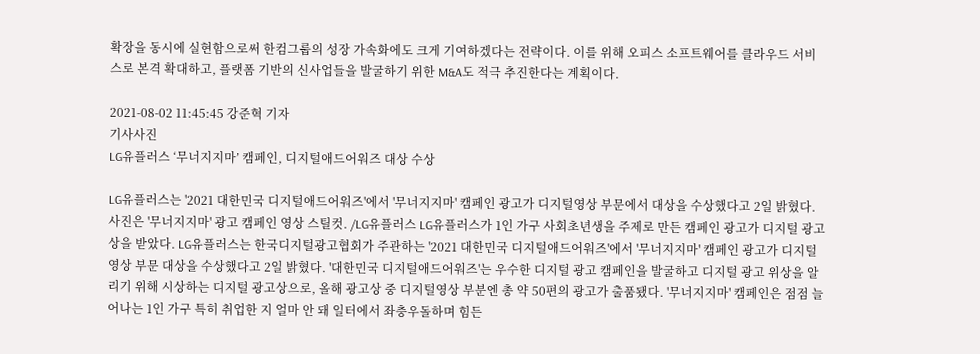확장을 동시에 실현함으로써 한컴그룹의 성장 가속화에도 크게 기여하겠다는 전략이다. 이를 위해 오피스 소프트웨어를 클라우드 서비스로 본격 확대하고, 플랫폼 기반의 신사업들을 발굴하기 위한 M&A도 적극 추진한다는 계획이다.

2021-08-02 11:45:45 강준혁 기자
기사사진
LG유플러스 ‘무너지지마’ 캠페인, 디지털애드어워즈 대상 수상

LG유플러스는 '2021 대한민국 디지털애드어워즈'에서 '무너지지마' 캠페인 광고가 디지털영상 부문에서 대상을 수상했다고 2일 밝혔다. 사진은 '무너지지마' 광고 캠페인 영상 스틸컷. /LG유플러스 LG유플러스가 1인 가구 사회초년생을 주제로 만든 캠페인 광고가 디지털 광고상을 받았다. LG유플러스는 한국디지털광고협회가 주관하는 '2021 대한민국 디지털애드어워즈'에서 '무너지지마' 캠페인 광고가 디지털영상 부문 대상을 수상했다고 2일 밝혔다. '대한민국 디지털애드어워즈'는 우수한 디지털 광고 캠페인을 발굴하고 디지털 광고 위상을 알리기 위해 시상하는 디지털 광고상으로, 올해 광고상 중 디지털영상 부분엔 총 약 50편의 광고가 출품됐다. '무너지지마' 캠페인은 점점 늘어나는 1인 가구 특히 취업한 지 얼마 안 돼 일터에서 좌충우돌하며 힘든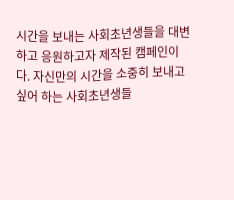시간을 보내는 사회초년생들을 대변하고 응원하고자 제작된 캠페인이다. 자신만의 시간을 소중히 보내고 싶어 하는 사회초년생들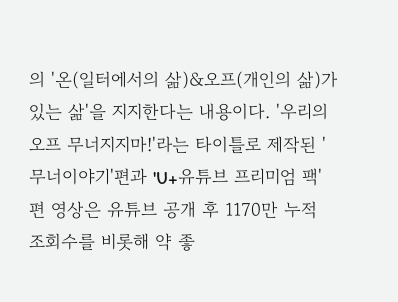의 '온(일터에서의 삶)&오프(개인의 삶)가 있는 삶'을 지지한다는 내용이다. '우리의 오프 무너지지마!'라는 타이틀로 제작된 '무너이야기'편과 'U+유튜브 프리미엄 팩'편 영상은 유튜브 공개 후 1170만 누적 조회수를 비롯해 약 좋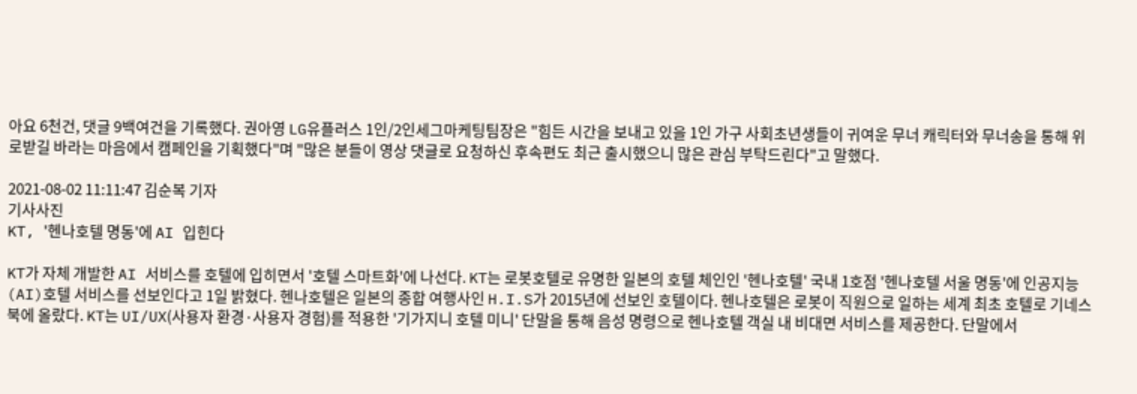아요 6천건, 댓글 9백여건을 기록했다. 권아영 LG유플러스 1인/2인세그마케팅팀장은 "힘든 시간을 보내고 있을 1인 가구 사회초년생들이 귀여운 무너 캐릭터와 무너송을 통해 위로받길 바라는 마음에서 캠페인을 기획했다"며 "많은 분들이 영상 댓글로 요청하신 후속편도 최근 출시했으니 많은 관심 부탁드린다"고 말했다.

2021-08-02 11:11:47 김순복 기자
기사사진
KT, '헨나호텔 명동'에 AI 입힌다

KT가 자체 개발한 AI 서비스를 호텔에 입히면서 '호텔 스마트화'에 나선다. KT는 로봇호텔로 유명한 일본의 호텔 체인인 '헨나호텔' 국내 1호점 '헨나호텔 서울 명동'에 인공지능(AI)호텔 서비스를 선보인다고 1일 밝혔다. 헨나호텔은 일본의 종합 여행사인 H.I.S가 2015년에 선보인 호텔이다. 헨나호텔은 로봇이 직원으로 일하는 세계 최초 호텔로 기네스북에 올랐다. KT는 UI/UX(사용자 환경·사용자 경험)를 적용한 '기가지니 호텔 미니' 단말을 통해 음성 명령으로 헨나호텔 객실 내 비대면 서비스를 제공한다. 단말에서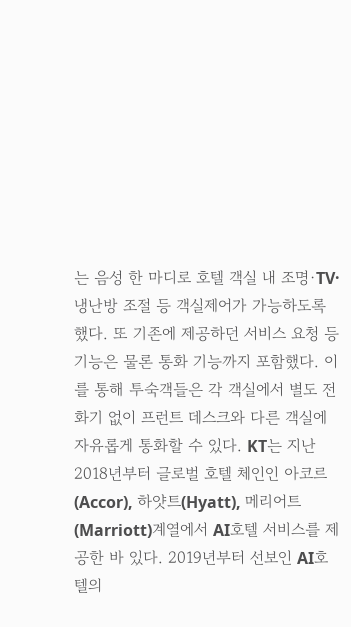는 음성 한 마디로 호텔 객실 내 조명·TV·냉난방 조절 등 객실제어가 가능하도록 했다. 또 기존에 제공하던 서비스 요청 등 기능은 물론 통화 기능까지 포함했다. 이를 통해 투숙객들은 각 객실에서 별도 전화기 없이 프런트 데스크와 다른 객실에 자유롭게 통화할 수 있다. KT는 지난 2018년부터 글로벌 호텔 체인인 아코르(Accor), 하얏트(Hyatt), 메리어트(Marriott)계열에서 AI호텔 서비스를 제공한 바 있다. 2019년부터 선보인 AI호텔의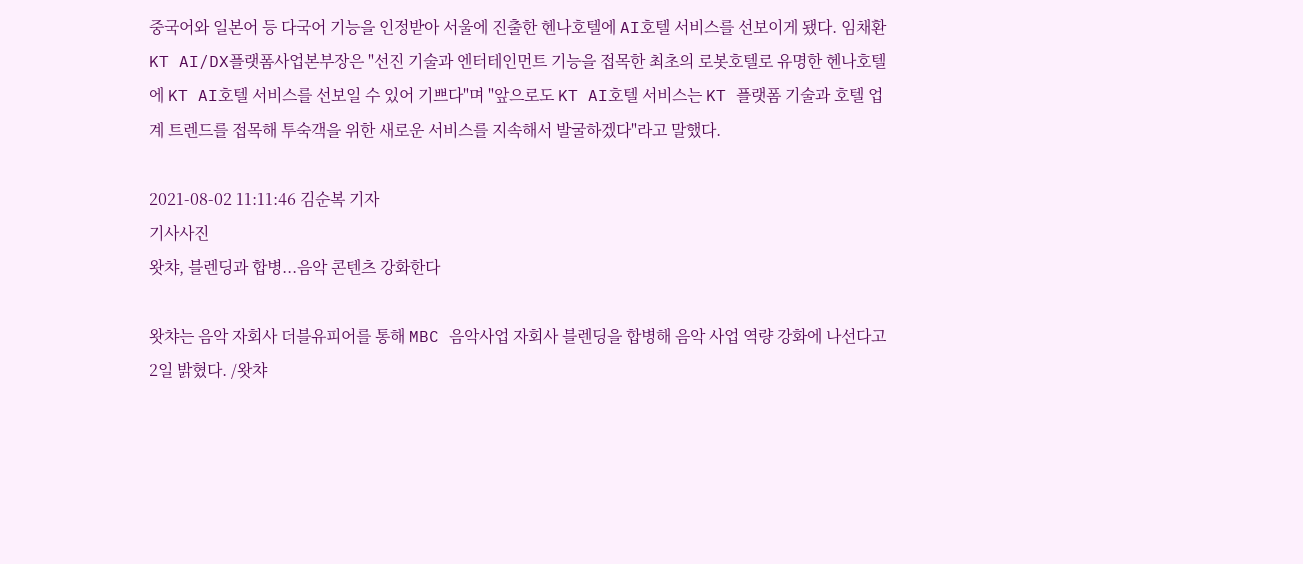중국어와 일본어 등 다국어 기능을 인정받아 서울에 진출한 헨나호텔에 AI호텔 서비스를 선보이게 됐다. 임채환 KT AI/DX플랫폼사업본부장은 "선진 기술과 엔터테인먼트 기능을 접목한 최초의 로봇호텔로 유명한 헨나호텔에 KT AI호텔 서비스를 선보일 수 있어 기쁘다"며 "앞으로도 KT AI호텔 서비스는 KT 플랫폼 기술과 호텔 업계 트렌드를 접목해 투숙객을 위한 새로운 서비스를 지속해서 발굴하겠다"라고 말했다.

2021-08-02 11:11:46 김순복 기자
기사사진
왓챠, 블렌딩과 합병...음악 콘텐츠 강화한다

왓챠는 음악 자회사 더블유피어를 통해 MBC 음악사업 자회사 블렌딩을 합병해 음악 사업 역량 강화에 나선다고 2일 밝혔다. /왓챠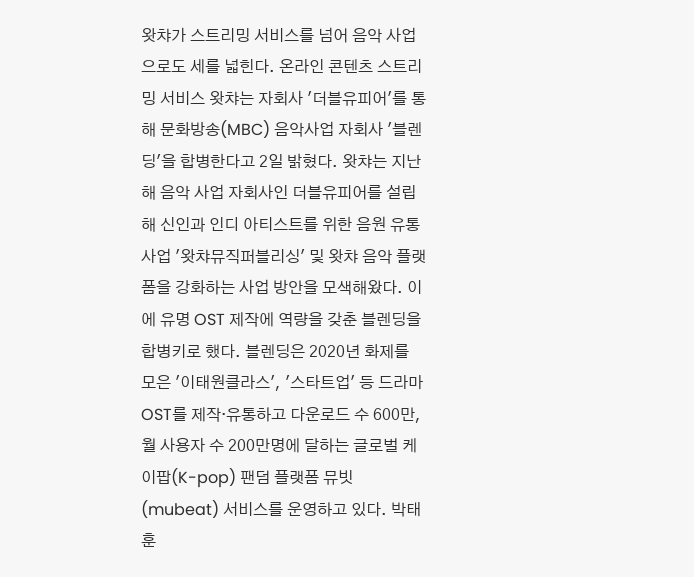왓챠가 스트리밍 서비스를 넘어 음악 사업으로도 세를 넓힌다. 온라인 콘텐츠 스트리밍 서비스 왓챠는 자회사 '더블유피어'를 통해 문화방송(MBC) 음악사업 자회사 '블렌딩'을 합병한다고 2일 밝혔다. 왓챠는 지난해 음악 사업 자회사인 더블유피어를 설립해 신인과 인디 아티스트를 위한 음원 유통 사업 '왓챠뮤직퍼블리싱' 및 왓챠 음악 플랫폼을 강화하는 사업 방안을 모색해왔다. 이에 유명 OST 제작에 역량을 갖춘 블렌딩을 합병키로 했다. 블렌딩은 2020년 화제를 모은 '이태원클라스', '스타트업' 등 드라마 OST를 제작·유통하고 다운로드 수 600만, 월 사용자 수 200만명에 달하는 글로벌 케이팝(K-pop) 팬덤 플랫폼 뮤빗(mubeat) 서비스를 운영하고 있다. 박태훈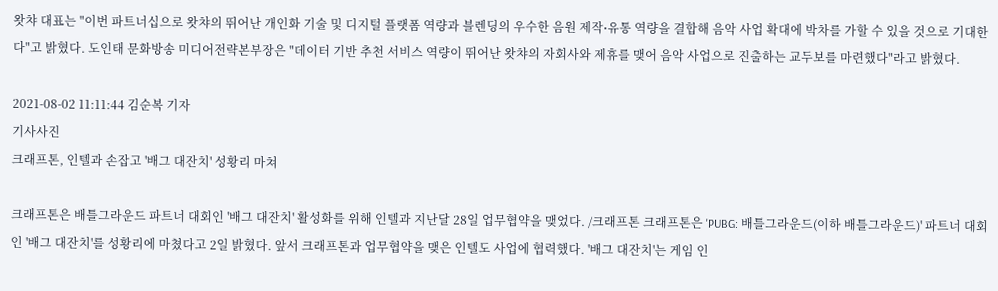왓챠 대표는 "이번 파트너십으로 왓챠의 뛰어난 개인화 기술 및 디지털 플랫폼 역량과 블렌딩의 우수한 음원 제작⋅유통 역량을 결합해 음악 사업 확대에 박차를 가할 수 있을 것으로 기대한다"고 밝혔다. 도인태 문화방송 미디어전략본부장은 "데이터 기반 추천 서비스 역량이 뛰어난 왓챠의 자회사와 제휴를 맺어 음악 사업으로 진출하는 교두보를 마련했다"라고 밝혔다.

2021-08-02 11:11:44 김순복 기자
기사사진
크래프톤, 인텔과 손잡고 '배그 대잔치' 성황리 마쳐

크래프톤은 배틀그라운드 파트너 대회인 '배그 대잔치' 활성화를 위해 인텔과 지난달 28일 업무협약을 맺었다. /크래프톤 크래프톤은 'PUBG: 배틀그라운드(이하 배틀그라운드)' 파트너 대회인 '배그 대잔치'를 성황리에 마쳤다고 2일 밝혔다. 앞서 크래프톤과 업무협약을 맺은 인텔도 사업에 협력했다. '배그 대잔치'는 게임 인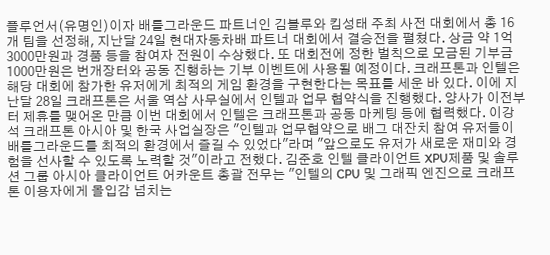플루언서(유명인)이자 배틀그라운드 파트너인 김블루와 킴성태 주최 사전 대회에서 총 16개 팀을 선정해, 지난달 24일 현대자동차배 파트너 대회에서 결승전을 펼쳤다. 상금 약 1억3000만원과 경품 등을 참여자 전원이 수상했다. 또 대회전에 정한 벌칙으로 모금된 기부금 1000만원은 번개장터와 공동 진행하는 기부 이벤트에 사용될 예정이다. 크래프톤과 인텔은 해당 대회에 참가한 유저에게 최적의 게임 환경을 구현한다는 목표를 세운 바 있다. 이에 지난달 28일 크래프톤은 서울 역삼 사무실에서 인텔과 업무 협약식을 진행했다. 양사가 이전부터 제휴를 맺어온 만큼 이번 대회에서 인텔은 크래프톤과 공동 마케팅 등에 협력했다. 이강석 크래프톤 아시아 및 한국 사업실장은 "인텔과 업무협약으로 배그 대잔치 참여 유저들이 배틀그라운드를 최적의 환경에서 즐길 수 있었다"라며 "앞으로도 유저가 새로운 재미와 경험을 선사할 수 있도록 노력할 것"이라고 전했다. 김준호 인텔 클라이언트 XPU제품 및 솔루션 그룹 아시아 클라이언트 어카운트 총괄 전무는 "인텔의 CPU 및 그래픽 엔진으로 크래프톤 이용자에게 몰입감 넘치는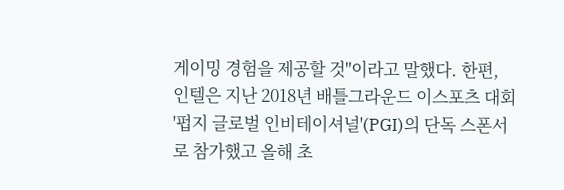게이밍 경험을 제공할 것"이라고 말했다. 한편, 인텔은 지난 2018년 배틀그라운드 이스포츠 대회 '펍지 글로벌 인비테이셔널'(PGI)의 단독 스폰서로 참가했고 올해 초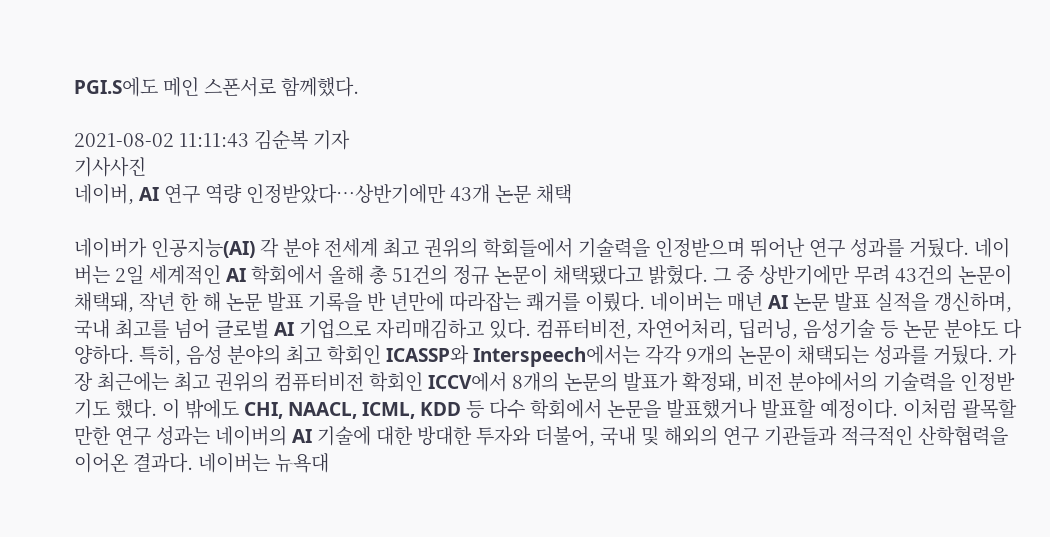PGI.S에도 메인 스폰서로 함께했다.

2021-08-02 11:11:43 김순복 기자
기사사진
네이버, AI 연구 역량 인정받았다…상반기에만 43개 논문 채택

네이버가 인공지능(AI) 각 분야 전세계 최고 권위의 학회들에서 기술력을 인정받으며 뛰어난 연구 성과를 거뒀다. 네이버는 2일 세계적인 AI 학회에서 올해 총 51건의 정규 논문이 채택됐다고 밝혔다. 그 중 상반기에만 무려 43건의 논문이 채택돼, 작년 한 해 논문 발표 기록을 반 년만에 따라잡는 쾌거를 이뤘다. 네이버는 매년 AI 논문 발표 실적을 갱신하며, 국내 최고를 넘어 글로벌 AI 기업으로 자리매김하고 있다. 컴퓨터비전, 자연어처리, 딥러닝, 음성기술 등 논문 분야도 다양하다. 특히, 음성 분야의 최고 학회인 ICASSP와 Interspeech에서는 각각 9개의 논문이 채택되는 성과를 거뒀다. 가장 최근에는 최고 권위의 컴퓨터비전 학회인 ICCV에서 8개의 논문의 발표가 확정돼, 비전 분야에서의 기술력을 인정받기도 했다. 이 밖에도 CHI, NAACL, ICML, KDD 등 다수 학회에서 논문을 발표했거나 발표할 예정이다. 이처럼 괄목할만한 연구 성과는 네이버의 AI 기술에 대한 방대한 투자와 더불어, 국내 및 해외의 연구 기관들과 적극적인 산학협력을 이어온 결과다. 네이버는 뉴욕대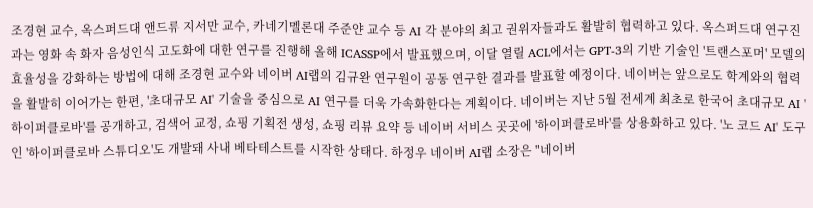조경현 교수, 옥스퍼드대 앤드류 지서만 교수, 카네기멜론대 주준얀 교수 등 AI 각 분야의 최고 권위자들과도 활발히 협력하고 있다. 옥스퍼드대 연구진과는 영화 속 화자 음성인식 고도화에 대한 연구를 진행해 올해 ICASSP에서 발표했으며, 이달 열릴 ACL에서는 GPT-3의 기반 기술인 '트랜스포머' 모델의 효율성을 강화하는 방법에 대해 조경현 교수와 네이버 AI랩의 김규완 연구원이 공동 연구한 결과를 발표할 예정이다. 네이버는 앞으로도 학계와의 협력을 활발히 이어가는 한편, '초대규모 AI' 기술을 중심으로 AI 연구를 더욱 가속화한다는 계획이다. 네이버는 지난 5월 전세계 최초로 한국어 초대규모 AI '하이퍼클로바'를 공개하고, 검색어 교정, 쇼핑 기획전 생성, 쇼핑 리뷰 요약 등 네이버 서비스 곳곳에 '하이퍼클로바'를 상용화하고 있다. '노 코드 AI' 도구인 '하이퍼클로바 스튜디오'도 개발돼 사내 베타테스트를 시작한 상태다. 하정우 네이버 AI랩 소장은 "네이버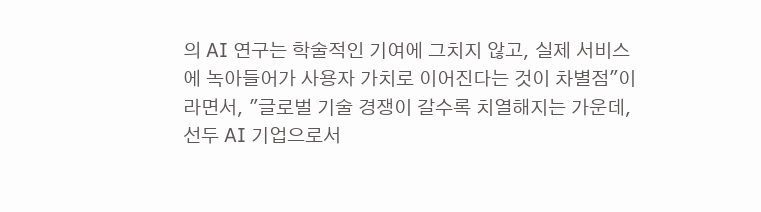의 AI 연구는 학술적인 기여에 그치지 않고, 실제 서비스에 녹아들어가 사용자 가치로 이어진다는 것이 차별점"이라면서, "글로벌 기술 경쟁이 갈수록 치열해지는 가운데, 선두 AI 기업으로서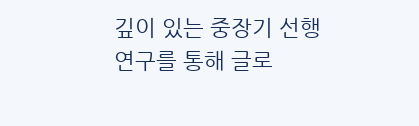깊이 있는 중장기 선행 연구를 통해 글로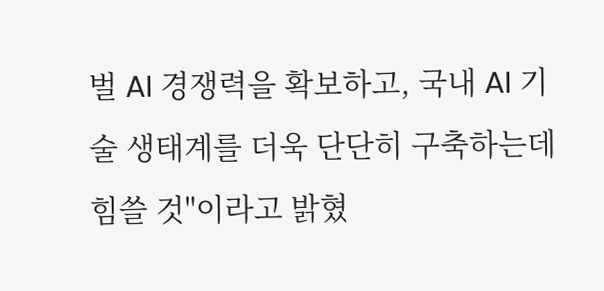벌 AI 경쟁력을 확보하고, 국내 AI 기술 생태계를 더욱 단단히 구축하는데 힘쓸 것"이라고 밝혔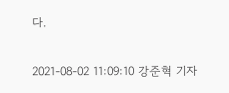다.

2021-08-02 11:09:10 강준혁 기자